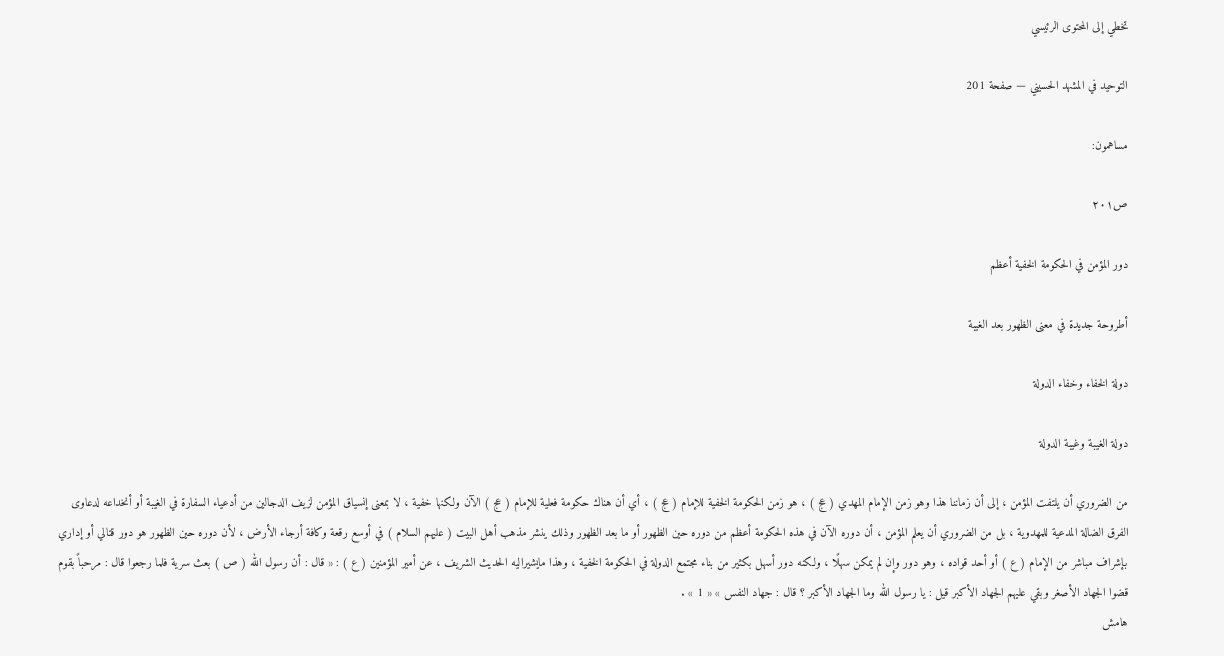تخطي إلى المحتوى الرئيسي

التوحيد في المشهد الحسيني — صفحة 201

مساهمون:

ص٢٠١

دور المؤمن في الحكومة الخفية أعظم

أطروحة جديدة في معنى الظهور بعد الغيبة

دولة الخفاء وخفاء الدولة

دولة الغيبة وغيبة الدولة

من الضروري أن يلتفت المؤمن ، إلى أن زماننا هذا وهو زمن الإمام المهدي ( عج ) ، هو زمن الحكومة الخفية للإمام ( عج ) ، أي أن هناك حكومة فعلية للإمام ( عج ) الآن ولكنها خفية ، لا بمعنى إنسياق المؤمن لزيف الدجالين من أدعياء السفارة في الغيبة أو أنخداعه لدعاوى الفرق الضالة المدعية للمهدوية ، بل من الضروري أن يعلم المؤمن ، أن دوره الآن في هذه الحكومة أعظم من دوره حين الظهور أو ما بعد الظهور وذلك ينشر مذهب أهل البيت ( عليهم السلام ) في أوسع رقعة وكافة أرجاء الأرض ، لأن دوره حين الظهور هو دور قتالي أو إداري بإشراف مباشر من الإمام ( ع ) أو أحد قواده ، وهو دور وإن لم يمكن سهلًا ، ولكنه دور أسهل بكثير من بناء مجتمع الدولة في الحكومة الخفية ، وهذا مايشيراليه الحديث الشريف ، عن أمير المؤمنين ( ع ) : « قال : أن رسول الله ( ص ) بعث سرية فلما رجعوا قال : مرحباً بقوم قضوا الجهاد الأصغر وبقي عليهم الجهاد الأكبر قيل : يا رسول الله وما الجهاد الأكبر ؟ قال : جهاد النفس » « 1 » .
هامش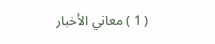( 1 ) معاني الأخبار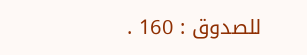للصدوق : 160 .